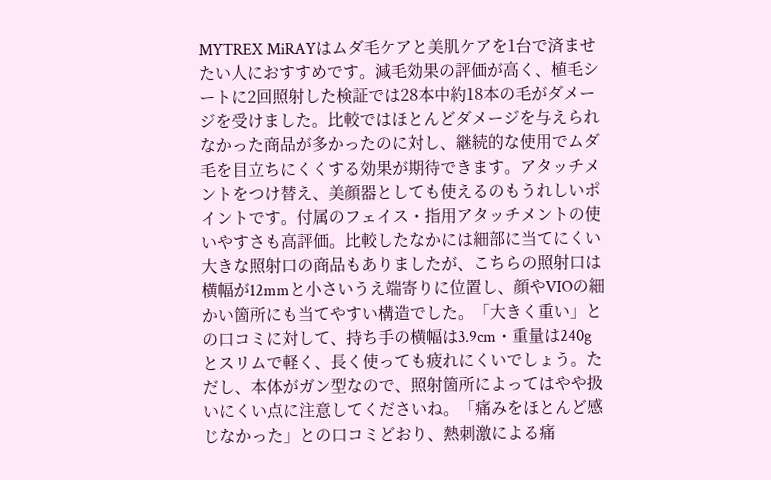MYTREX MiRAYはムダ毛ケアと美肌ケアを1台で済ませたい人におすすめです。減毛効果の評価が高く、植毛シートに2回照射した検証では28本中約18本の毛がダメージを受けました。比較ではほとんどダメージを与えられなかった商品が多かったのに対し、継続的な使用でムダ毛を目立ちにくくする効果が期待できます。アタッチメントをつけ替え、美顔器としても使えるのもうれしいポイントです。付属のフェイス・指用アタッチメントの使いやすさも高評価。比較したなかには細部に当てにくい大きな照射口の商品もありましたが、こちらの照射口は横幅が12mmと小さいうえ端寄りに位置し、顔やVIOの細かい箇所にも当てやすい構造でした。「大きく重い」との口コミに対して、持ち手の横幅は3.9cm・重量は240gとスリムで軽く、長く使っても疲れにくいでしょう。ただし、本体がガン型なので、照射箇所によってはやや扱いにくい点に注意してくださいね。「痛みをほとんど感じなかった」との口コミどおり、熱刺激による痛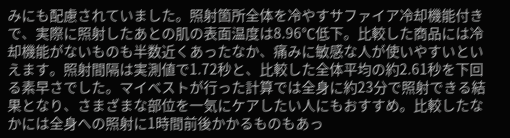みにも配慮されていました。照射箇所全体を冷やすサファイア冷却機能付きで、実際に照射したあとの肌の表面温度は8.96℃低下。比較した商品には冷却機能がないものも半数近くあったなか、痛みに敏感な人が使いやすいといえます。照射間隔は実測値で1.72秒と、比較した全体平均の約2.61秒を下回る素早さでした。マイベストが行った計算では全身に約23分で照射できる結果となり、さまざまな部位を一気にケアしたい人にもおすすめ。比較したなかには全身への照射に1時間前後かかるものもあっ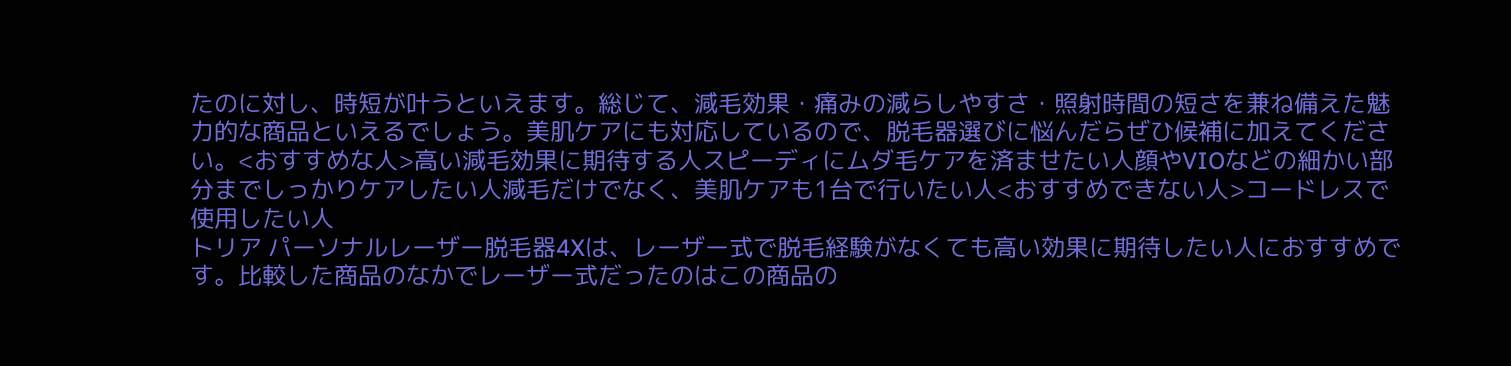たのに対し、時短が叶うといえます。総じて、減毛効果・痛みの減らしやすさ・照射時間の短さを兼ね備えた魅力的な商品といえるでしょう。美肌ケアにも対応しているので、脱毛器選びに悩んだらぜひ候補に加えてください。<おすすめな人>高い減毛効果に期待する人スピーディにムダ毛ケアを済ませたい人顔やVIOなどの細かい部分までしっかりケアしたい人減毛だけでなく、美肌ケアも1台で行いたい人<おすすめできない人>コードレスで使用したい人
トリア パーソナルレーザー脱毛器4Xは、レーザー式で脱毛経験がなくても高い効果に期待したい人におすすめです。比較した商品のなかでレーザー式だったのはこの商品の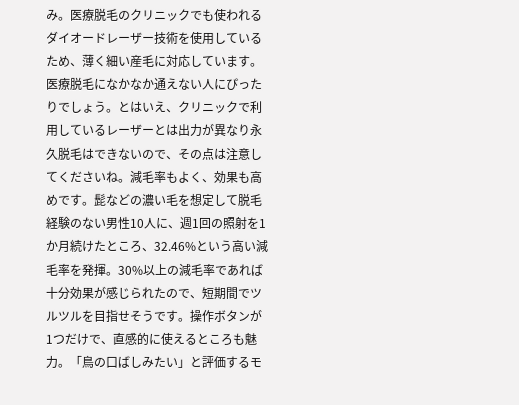み。医療脱毛のクリニックでも使われるダイオードレーザー技術を使用しているため、薄く細い産毛に対応しています。医療脱毛になかなか通えない人にぴったりでしょう。とはいえ、クリニックで利用しているレーザーとは出力が異なり永久脱毛はできないので、その点は注意してくださいね。減毛率もよく、効果も高めです。髭などの濃い毛を想定して脱毛経験のない男性10人に、週1回の照射を1か月続けたところ、32.46%という高い減毛率を発揮。30%以上の減毛率であれば十分効果が感じられたので、短期間でツルツルを目指せそうです。操作ボタンが1つだけで、直感的に使えるところも魅力。「鳥の口ばしみたい」と評価するモ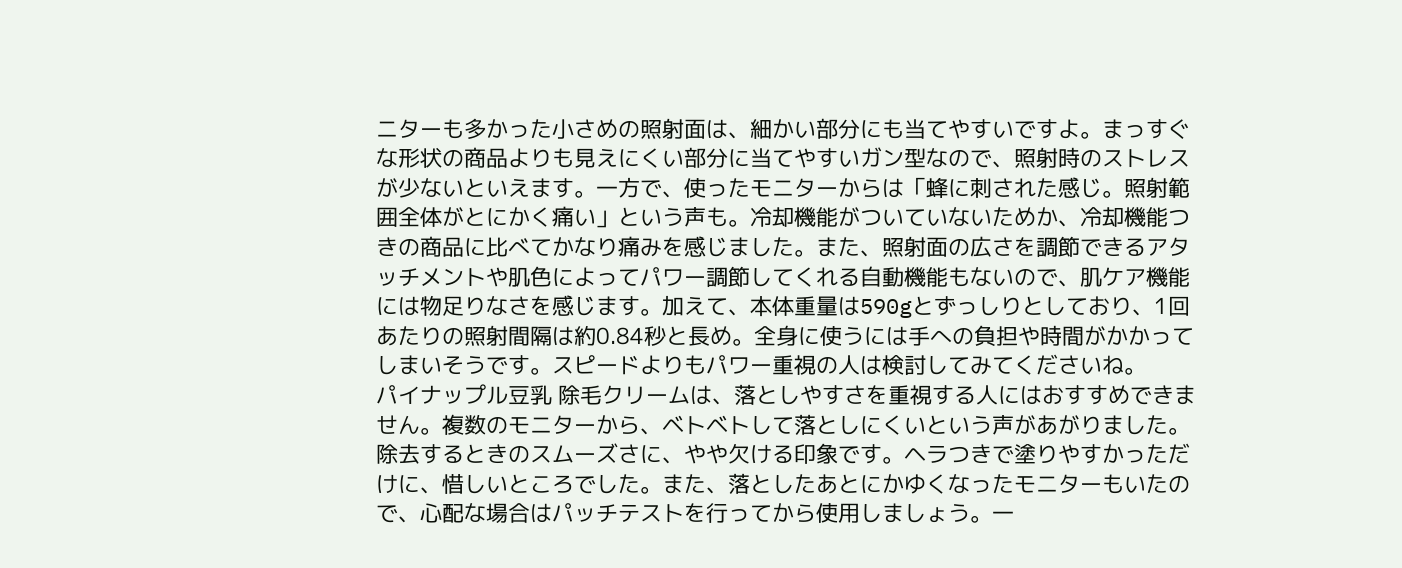ニターも多かった小さめの照射面は、細かい部分にも当てやすいですよ。まっすぐな形状の商品よりも見えにくい部分に当てやすいガン型なので、照射時のストレスが少ないといえます。一方で、使ったモニターからは「蜂に刺された感じ。照射範囲全体がとにかく痛い」という声も。冷却機能がついていないためか、冷却機能つきの商品に比べてかなり痛みを感じました。また、照射面の広さを調節できるアタッチメントや肌色によってパワー調節してくれる自動機能もないので、肌ケア機能には物足りなさを感じます。加えて、本体重量は590gとずっしりとしており、1回あたりの照射間隔は約0.84秒と長め。全身に使うには手への負担や時間がかかってしまいそうです。スピードよりもパワー重視の人は検討してみてくださいね。
パイナップル豆乳 除毛クリームは、落としやすさを重視する人にはおすすめできません。複数のモニターから、ベトベトして落としにくいという声があがりました。除去するときのスムーズさに、やや欠ける印象です。ヘラつきで塗りやすかっただけに、惜しいところでした。また、落としたあとにかゆくなったモニターもいたので、心配な場合はパッチテストを行ってから使用しましょう。一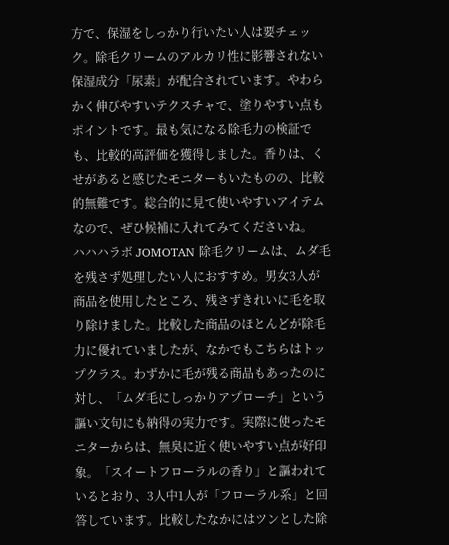方で、保湿をしっかり行いたい人は要チェック。除毛クリームのアルカリ性に影響されない保湿成分「尿素」が配合されています。やわらかく伸びやすいテクスチャで、塗りやすい点もポイントです。最も気になる除毛力の検証でも、比較的高評価を獲得しました。香りは、くせがあると感じたモニターもいたものの、比較的無難です。総合的に見て使いやすいアイテムなので、ぜひ候補に入れてみてくださいね。
ハハハラボ JOMOTAN 除毛クリームは、ムダ毛を残さず処理したい人におすすめ。男女3人が商品を使用したところ、残さずきれいに毛を取り除けました。比較した商品のほとんどが除毛力に優れていましたが、なかでもこちらはトップクラス。わずかに毛が残る商品もあったのに対し、「ムダ毛にしっかりアプローチ」という謳い文句にも納得の実力です。実際に使ったモニターからは、無臭に近く使いやすい点が好印象。「スイートフローラルの香り」と謳われているとおり、3人中1人が「フローラル系」と回答しています。比較したなかにはツンとした除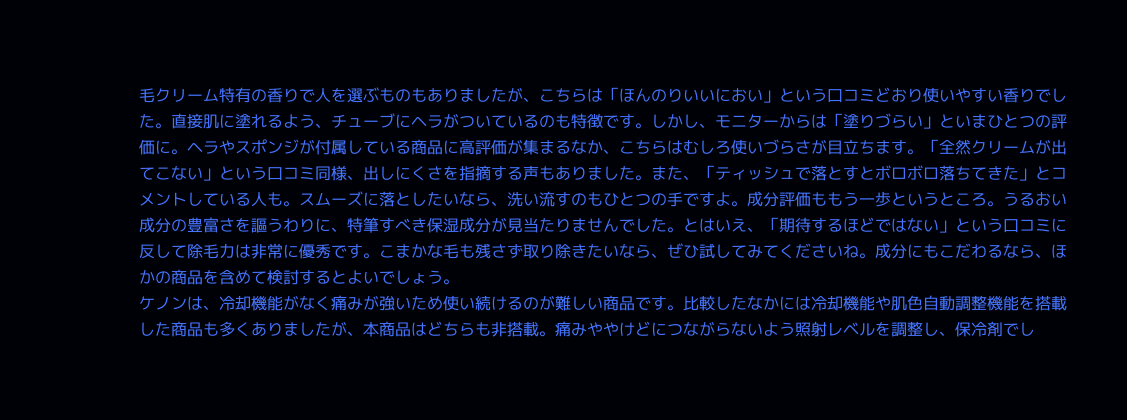毛クリーム特有の香りで人を選ぶものもありましたが、こちらは「ほんのりいいにおい」という口コミどおり使いやすい香りでした。直接肌に塗れるよう、チューブにヘラがついているのも特徴です。しかし、モニターからは「塗りづらい」といまひとつの評価に。ヘラやスポンジが付属している商品に高評価が集まるなか、こちらはむしろ使いづらさが目立ちます。「全然クリームが出てこない」という口コミ同様、出しにくさを指摘する声もありました。また、「ティッシュで落とすとボロボロ落ちてきた」とコメントしている人も。スムーズに落としたいなら、洗い流すのもひとつの手ですよ。成分評価ももう一歩というところ。うるおい成分の豊富さを謳うわりに、特筆すべき保湿成分が見当たりませんでした。とはいえ、「期待するほどではない」という口コミに反して除毛力は非常に優秀です。こまかな毛も残さず取り除きたいなら、ぜひ試してみてくださいね。成分にもこだわるなら、ほかの商品を含めて検討するとよいでしょう。
ケノンは、冷却機能がなく痛みが強いため使い続けるのが難しい商品です。比較したなかには冷却機能や肌色自動調整機能を搭載した商品も多くありましたが、本商品はどちらも非搭載。痛みややけどにつながらないよう照射レベルを調整し、保冷剤でし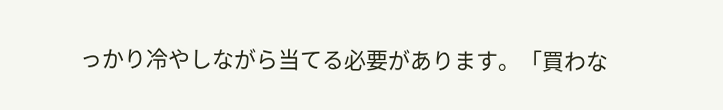っかり冷やしながら当てる必要があります。「買わな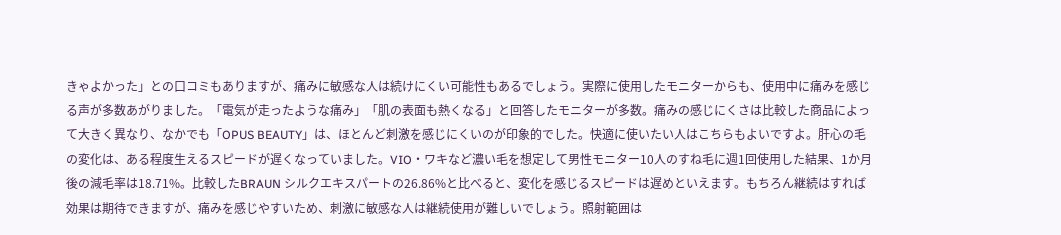きゃよかった」との口コミもありますが、痛みに敏感な人は続けにくい可能性もあるでしょう。実際に使用したモニターからも、使用中に痛みを感じる声が多数あがりました。「電気が走ったような痛み」「肌の表面も熱くなる」と回答したモニターが多数。痛みの感じにくさは比較した商品によって大きく異なり、なかでも「OPUS BEAUTY」は、ほとんど刺激を感じにくいのが印象的でした。快適に使いたい人はこちらもよいですよ。肝心の毛の変化は、ある程度生えるスピードが遅くなっていました。VIO・ワキなど濃い毛を想定して男性モニター10人のすね毛に週1回使用した結果、1か月後の減毛率は18.71%。比較したBRAUN シルクエキスパートの26.86%と比べると、変化を感じるスピードは遅めといえます。もちろん継続はすれば効果は期待できますが、痛みを感じやすいため、刺激に敏感な人は継続使用が難しいでしょう。照射範囲は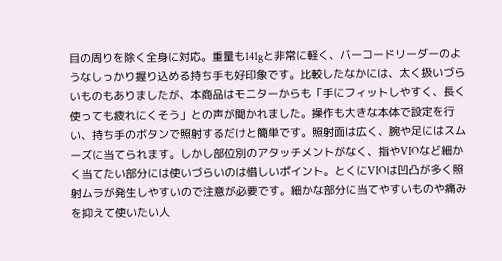目の周りを除く全身に対応。重量も141gと非常に軽く、バーコードリーダーのようなしっかり握り込める持ち手も好印象です。比較したなかには、太く扱いづらいものもありましたが、本商品はモニターからも「手にフィットしやすく、長く使っても疲れにくそう」との声が聞かれました。操作も大きな本体で設定を行い、持ち手のボタンで照射するだけと簡単です。照射面は広く、腕や足にはスムーズに当てられます。しかし部位別のアタッチメントがなく、指やVIOなど細かく当てたい部分には使いづらいのは惜しいポイント。とくにVIOは凹凸が多く照射ムラが発生しやすいので注意が必要です。細かな部分に当てやすいものや痛みを抑えて使いたい人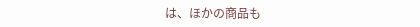は、ほかの商品も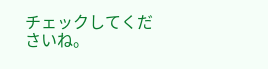チェックしてくださいね。